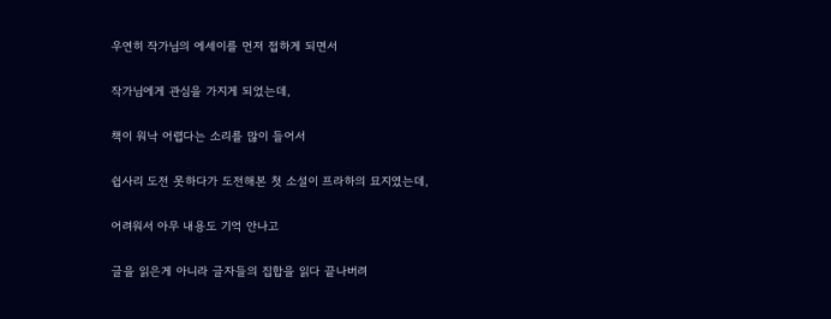우연히 작가님의 에세이를 먼저 접하게 되면서


작가님에게 관심을 가지게 되었는데,


책이 워낙 어렵다는 소리를 많이 들어서


쉽사리 도전 못하다가 도전해본 첫 소설이 프라하의 묘지였는데,


어려워서 아무 내용도 기억 안나고


글을 읽은게 아니라 글자들의 집합을 읽다 끝나버려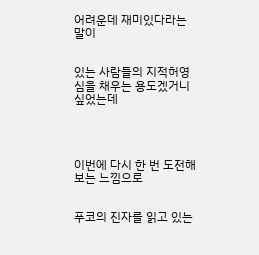어려운데 재미있다라는 말이


있는 사람들의 지적허영심을 채우는 용도겠거니 싶었는데




이번에 다시 한 번 도전해보는 느낌으로


푸코의 진자를 읽고 있는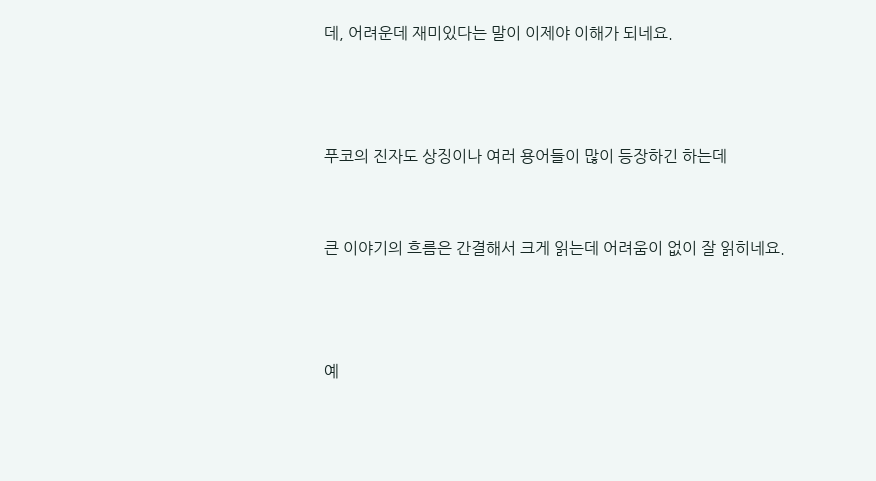데, 어려운데 재미있다는 말이 이제야 이해가 되네요.



푸코의 진자도 상징이나 여러 용어들이 많이 등장하긴 하는데


큰 이야기의 흐름은 간결해서 크게 읽는데 어려움이 없이 잘 읽히네요.



예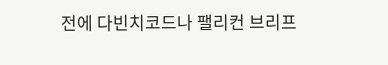전에 다빈치코드나 팰리컨 브리프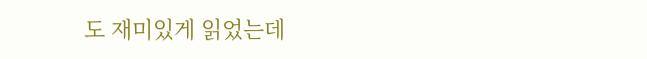도 재미있게 읽었는데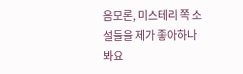음모론, 미스테리 쪽 소설들을 제가 좋아하나봐요